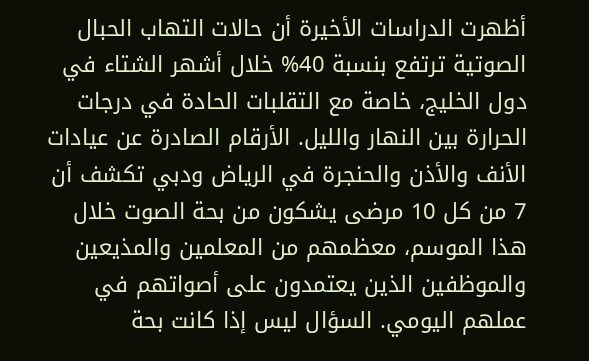أظهرت الدراسات الأخيرة أن حالات التهاب الحبال الصوتية ترتفع بنسبة 40% خلال أشهر الشتاء في دول الخليج، خاصة مع التقلبات الحادة في درجات الحرارة بين النهار والليل. الأرقام الصادرة عن عيادات الأنف والأذن والحنجرة في الرياض ودبي تكشف أن 7 من كل 10 مرضى يشكون من بحة الصوت خلال هذا الموسم، معظمهم من المعلمين والمذيعين والموظفين الذين يعتمدون على أصواتهم في عملهم اليومي. السؤال ليس إذا كانت بحة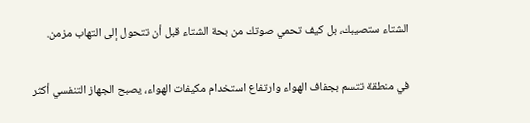الشتاء ستصيبك، بل كيف تحمي صوتك من بحة الشتاء قبل أن تتحول إلى التهاب مزمن.

في منطقة تتسم بجفاف الهواء وارتفاع استخدام مكيفات الهواء، يصبح الجهاز التنفسي أكثر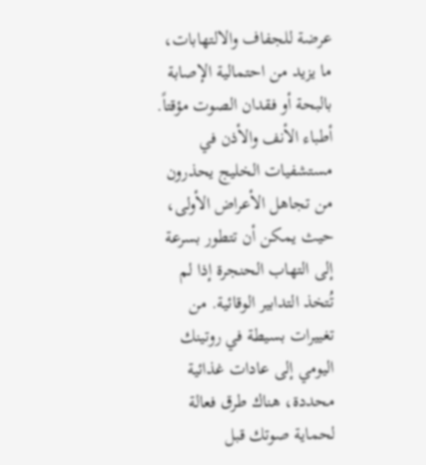عرضة للجفاف والالتهابات، ما يزيد من احتمالية الإصابة بالبحة أو فقدان الصوت مؤقتاً. أطباء الأنف والأذن في مستشفيات الخليج يحذرون من تجاهل الأعراض الأولى، حيث يمكن أن تتطور بسرعة إلى التهاب الحنجرة إذا لم تُتخذ التدابير الوقائية. من تغييرات بسيطة في روتينك اليومي إلى عادات غذائية محددة، هناك طرق فعالة لحماية صوتك قبل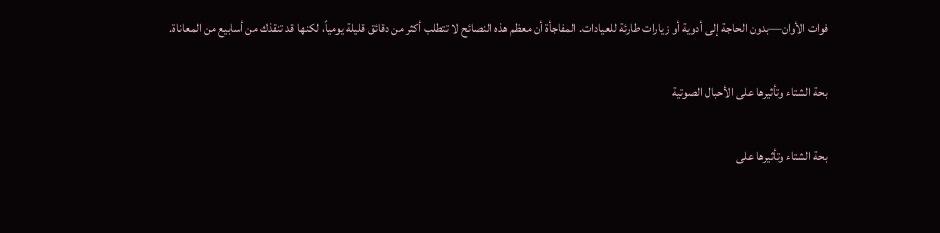فوات الأوان—بدون الحاجة إلى أدوية أو زيارات طارئة للعيادات. المفاجأة أن معظم هذه النصائح لا تتطلب أكثر من دقائق قليلة يومياً، لكنها قد تنقذك من أسابيع من المعاناة.

بحة الشتاء وتأثيرها على الأحبال الصوتية

بحة الشتاء وتأثيرها على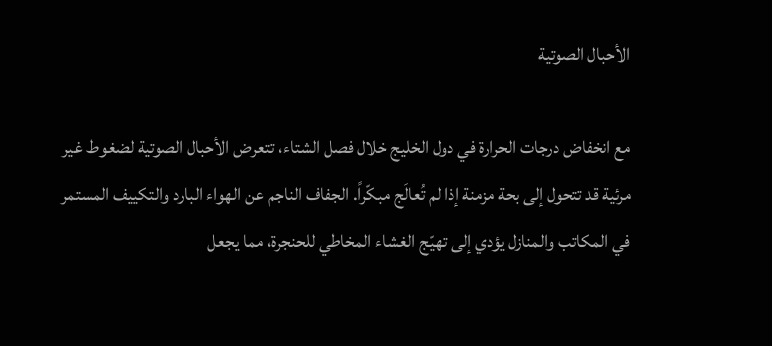الأحبال الصوتية

مع انخفاض درجات الحرارة في دول الخليج خلال فصل الشتاء، تتعرض الأحبال الصوتية لضغوط غير مرئية قد تتحول إلى بحة مزمنة إذا لم تُعالَج مبكّراً. الجفاف الناجم عن الهواء البارد والتكييف المستمر في المكاتب والمنازل يؤدي إلى تهيّج الغشاء المخاطي للحنجرة، مما يجعل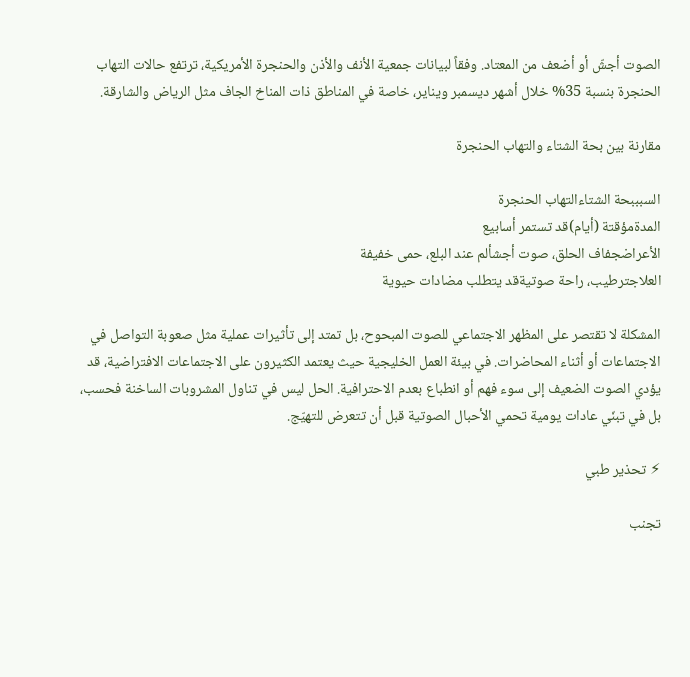الصوت أجشّ أو أضعف من المعتاد. وفقاً لبيانات جمعية الأنف والأذن والحنجرة الأمريكية، ترتفع حالات التهاب الحنجرة بنسبة 35% خلال أشهر ديسمبر ويناير، خاصة في المناطق ذات المناخ الجاف مثل الرياض والشارقة.

مقارنة بين بحة الشتاء والتهاب الحنجرة

السبببحة الشتاءالتهاب الحنجرة
المدةمؤقتة (أيام)قد تستمر أسابيع
الأعراضجفاف الحلق، صوت أجشألم عند البلع، حمى خفيفة
العلاجترطيب، راحة صوتيةقد يتطلب مضادات حيوية

المشكلة لا تقتصر على المظهر الاجتماعي للصوت المبحوح، بل تمتد إلى تأثيرات عملية مثل صعوبة التواصل في الاجتماعات أو أثناء المحاضرات. في بيئة العمل الخليجية حيث يعتمد الكثيرون على الاجتماعات الافتراضية، قد يؤدي الصوت الضعيف إلى سوء فهم أو انطباع بعدم الاحترافية. الحل ليس في تناول المشروبات الساخنة فحسب، بل في تبنّي عادات يومية تحمي الأحبال الصوتية قبل أن تتعرض للتهيّج.

⚡ تحذير طبي

تجنب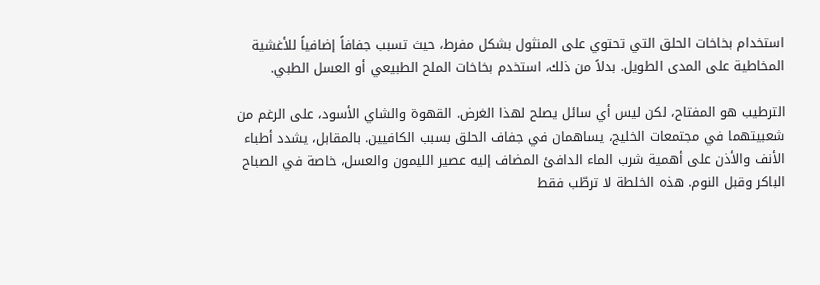استخدام بخاخات الحلق التي تحتوي على المنثول بشكل مفرط، حيث تسبب جفافاً إضافياً للأغشية المخاطية على المدى الطويل. بدلاً من ذلك، استخدم بخاخات الملح الطبيعي أو العسل الطبي.

الترطيب هو المفتاح، لكن ليس أي سائل يصلح لهذا الغرض. القهوة والشاي الأسود، على الرغم من شعبيتهما في مجتمعات الخليج، يساهمان في جفاف الحلق بسبب الكافيين. بالمقابل، يشدد أطباء الأنف والأذن على أهمية شرب الماء الدافئ المضاف إليه عصير الليمون والعسل، خاصة في الصباح الباكر وقبل النوم. هذه الخلطة لا ترطّب فقط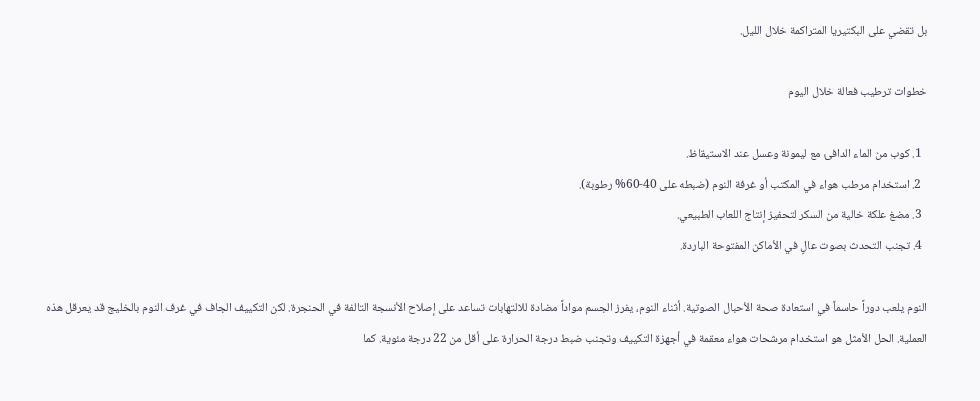بل تقضي على البكتيريا المتراكمة خلال الليل.

خطوات ترطيب فعالة خلال اليوم

  1. كوب من الماء الدافئ مع ليمونة وعسل عند الاستيقاظ.
  2. استخدام مرطب هواء في المكتب أو غرفة النوم (ضبطه على 40-60% رطوبة).
  3. مضغ علكة خالية من السكر لتحفيز إنتاج اللعاب الطبيعي.
  4. تجنب التحدث بصوت عالٍ في الأماكن المفتوحة الباردة.

النوم يلعب دوراً حاسماً في استعادة صحة الأحبال الصوتية. أثناء النوم، يفرز الجسم مواداً مضادة للالتهابات تساعد على إصلاح الأنسجة التالفة في الحنجرة. لكن التكييف الجاف في غرف النوم بالخليج قد يعرقل هذه العملية. الحل الأمثل هو استخدام مرشحات هواء معقمة في أجهزة التكييف وتجنب ضبط درجة الحرارة على أقل من 22 درجة مئوية. كما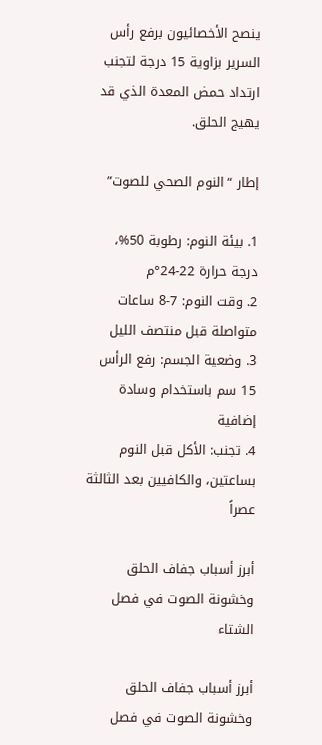ينصح الأخصائيون برفع رأس السرير بزاوية 15 درجة لتجنب ارتداد حمض المعدة الذي قد يهيج الحلق.

إطار “النوم الصحي للصوت”

1. بيئة النوم: رطوبة 50%، درجة حرارة 22-24°م
2. وقت النوم: 7-8 ساعات متواصلة قبل منتصف الليل
3. وضعية الجسم: رفع الرأس 15 سم باستخدام وسادة إضافية
4. تجنب: الأكل قبل النوم بساعتين، والكافيين بعد الثالثة عصراً

أبرز أسباب جفاف الحلق وخشونة الصوت في فصل الشتاء

أبرز أسباب جفاف الحلق وخشونة الصوت في فصل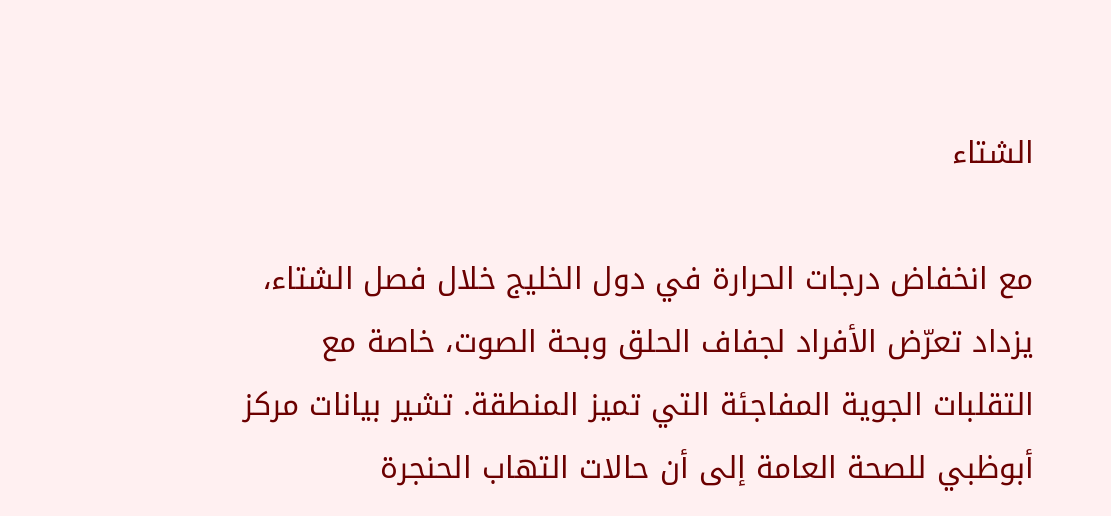الشتاء

مع انخفاض درجات الحرارة في دول الخليج خلال فصل الشتاء، يزداد تعرّض الأفراد لجفاف الحلق وبحة الصوت، خاصة مع التقلبات الجوية المفاجئة التي تميز المنطقة. تشير بيانات مركز أبوظبي للصحة العامة إلى أن حالات التهاب الحنجرة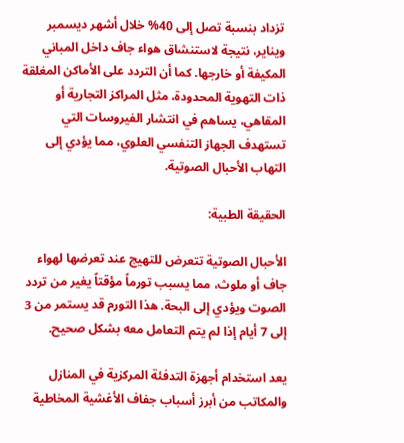تزداد بنسبة تصل إلى 40% خلال أشهر ديسمبر ويناير، نتيجة لاستنشاق هواء جاف داخل المباني المكيفة أو خارجها. كما أن التردد على الأماكن المغلقة ذات التهوية المحدودة، مثل المراكز التجارية أو المقاهي، يساهم في انتشار الفيروسات التي تستهدف الجهاز التنفسي العلوي، مما يؤدي إلى التهاب الأحبال الصوتية.

الحقيقة الطبية:

الأحبال الصوتية تتعرض للتهيج عند تعرضها لهواء جاف أو ملوث، مما يسبب تورماً مؤقتاً يغير من تردد الصوت ويؤدي إلى البحة. هذا التورم قد يستمر من 3 إلى 7 أيام إذا لم يتم التعامل معه بشكل صحيح.

يعد استخدام أجهزة التدفئة المركزية في المنازل والمكاتب من أبرز أسباب جفاف الأغشية المخاطية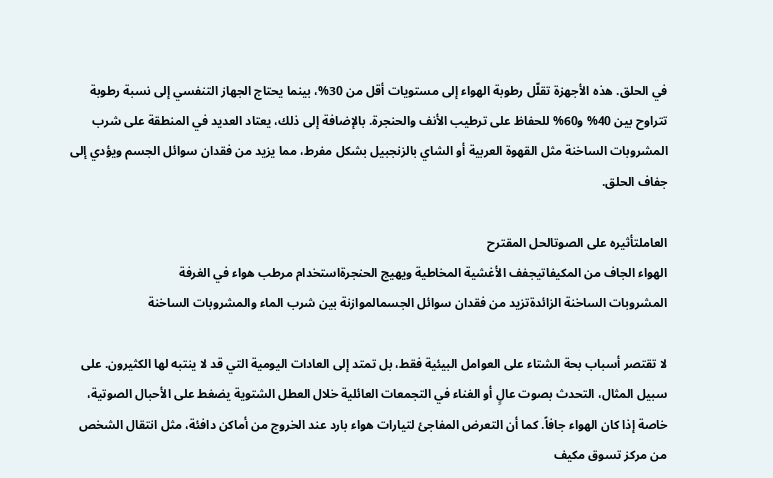في الحلق. هذه الأجهزة تقلّل رطوبة الهواء إلى مستويات أقل من 30%، بينما يحتاج الجهاز التنفسي إلى نسبة رطوبة تتراوح بين 40% و60% للحفاظ على ترطيب الأنف والحنجرة. بالإضافة إلى ذلك، يعتاد العديد في المنطقة على شرب المشروبات الساخنة مثل القهوة العربية أو الشاي بالزنجبيل بشكل مفرط، مما يزيد من فقدان سوائل الجسم ويؤدي إلى جفاف الحلق.

العاملتأثيره على الصوتالحل المقترح
الهواء الجاف من المكيفاتيجفف الأغشية المخاطية ويهيج الحنجرةاستخدام مرطب هواء في الغرفة
المشروبات الساخنة الزائدةتزيد من فقدان سوائل الجسمالموازنة بين شرب الماء والمشروبات الساخنة

لا تقتصر أسباب بحة الشتاء على العوامل البيئية فقط، بل تمتد إلى العادات اليومية التي قد لا ينتبه لها الكثيرون. على سبيل المثال، التحدث بصوت عالٍ أو الغناء في التجمعات العائلية خلال العطل الشتوية يضغط على الأحبال الصوتية، خاصة إذا كان الهواء جافاً. كما أن التعرض المفاجئ لتيارات هواء بارد عند الخروج من أماكن دافئة، مثل انتقال الشخص من مركز تسوق مكيف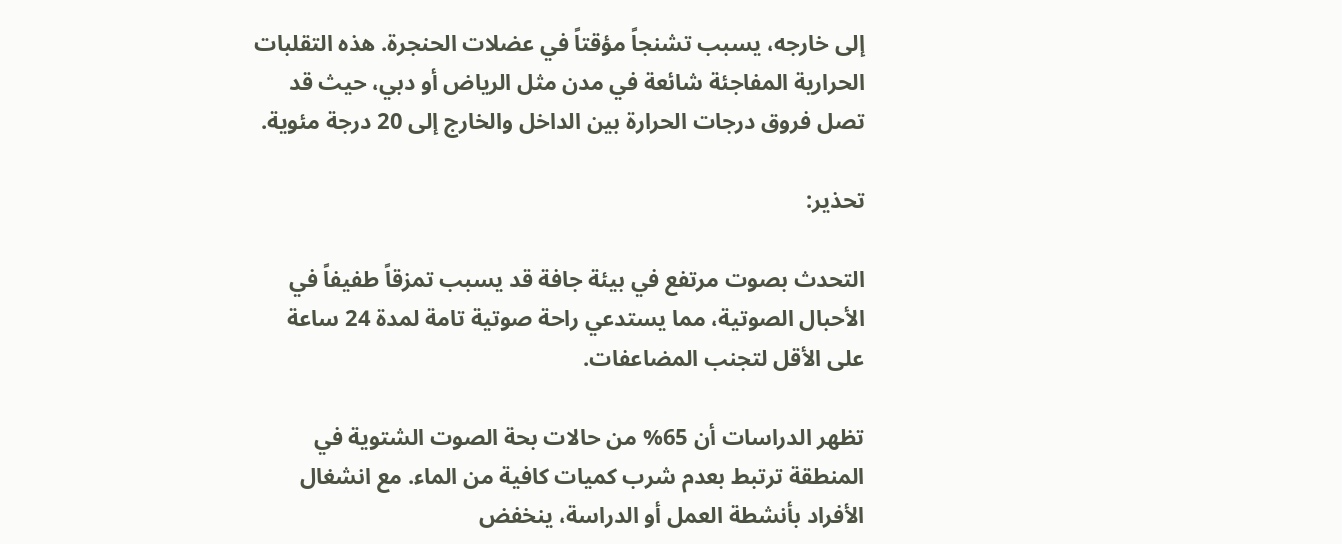إلى خارجه، يسبب تشنجاً مؤقتاً في عضلات الحنجرة. هذه التقلبات الحرارية المفاجئة شائعة في مدن مثل الرياض أو دبي، حيث قد تصل فروق درجات الحرارة بين الداخل والخارج إلى 20 درجة مئوية.

تحذير:

التحدث بصوت مرتفع في بيئة جافة قد يسبب تمزقاً طفيفاً في الأحبال الصوتية، مما يستدعي راحة صوتية تامة لمدة 24 ساعة على الأقل لتجنب المضاعفات.

تظهر الدراسات أن 65% من حالات بحة الصوت الشتوية في المنطقة ترتبط بعدم شرب كميات كافية من الماء. مع انشغال الأفراد بأنشطة العمل أو الدراسة، ينخفض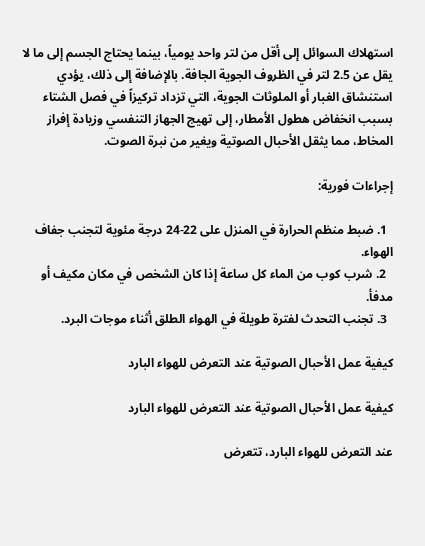استهلاك السوائل إلى أقل من لتر واحد يومياً، بينما يحتاج الجسم إلى ما لا يقل عن 2.5 لتر في الظروف الجوية الجافة. بالإضافة إلى ذلك، يؤدي استنشاق الغبار أو الملوثات الجوية، التي تزداد تركيزاً في فصل الشتاء بسبب انخفاض هطول الأمطار، إلى تهيج الجهاز التنفسي وزيادة إفراز المخاط، مما يثقل الأحبال الصوتية ويغير من نبرة الصوت.

إجراءات فورية:

  1. ضبط منظم الحرارة في المنزل على 22-24 درجة مئوية لتجنب جفاف الهواء.
  2. شرب كوب من الماء كل ساعة إذا كان الشخص في مكان مكيف أو مدفأ.
  3. تجنب التحدث لفترة طويلة في الهواء الطلق أثناء موجات البرد.

كيفية عمل الأحبال الصوتية عند التعرض للهواء البارد

كيفية عمل الأحبال الصوتية عند التعرض للهواء البارد

عند التعرض للهواء البارد، تتعرض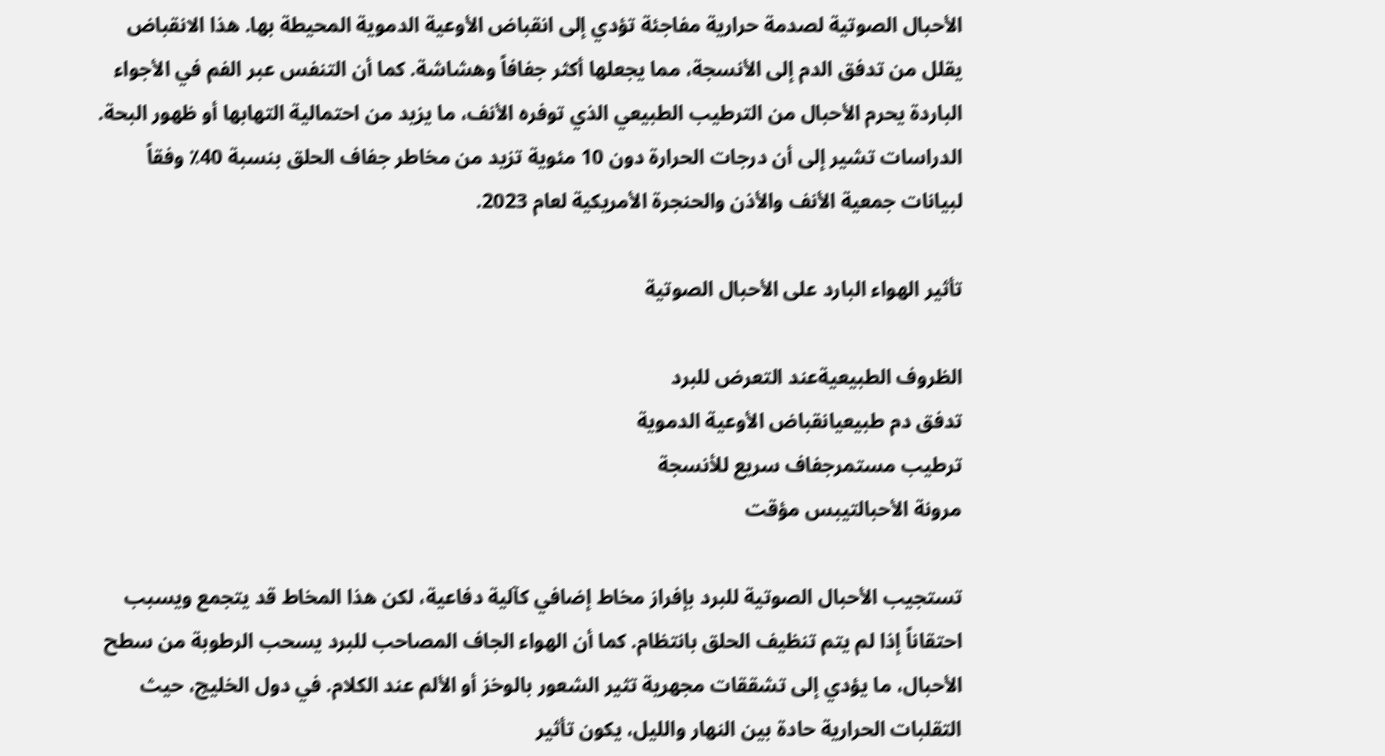الأحبال الصوتية لصدمة حرارية مفاجئة تؤدي إلى انقباض الأوعية الدموية المحيطة بها. هذا الانقباض يقلل من تدفق الدم إلى الأنسجة، مما يجعلها أكثر جفافاً وهشاشة. كما أن التنفس عبر الفم في الأجواء الباردة يحرم الأحبال من الترطيب الطبيعي الذي توفره الأنف، ما يزيد من احتمالية التهابها أو ظهور البحة. الدراسات تشير إلى أن درجات الحرارة دون 10 مئوية تزيد من مخاطر جفاف الحلق بنسبة 40٪ وفقاً لبيانات جمعية الأنف والأذن والحنجرة الأمريكية لعام 2023.

تأثير الهواء البارد على الأحبال الصوتية

الظروف الطبيعيةعند التعرض للبرد
تدفق دم طبيعيانقباض الأوعية الدموية
ترطيب مستمرجفاف سريع للأنسجة
مرونة الأحبالتيبس مؤقت

تستجيب الأحبال الصوتية للبرد بإفراز مخاط إضافي كآلية دفاعية، لكن هذا المخاط قد يتجمع ويسبب احتقاناً إذا لم يتم تنظيف الحلق بانتظام. كما أن الهواء الجاف المصاحب للبرد يسحب الرطوبة من سطح الأحبال، ما يؤدي إلى تشققات مجهرية تثير الشعور بالوخز أو الألم عند الكلام. في دول الخليج، حيث التقلبات الحرارية حادة بين النهار والليل، يكون تأثير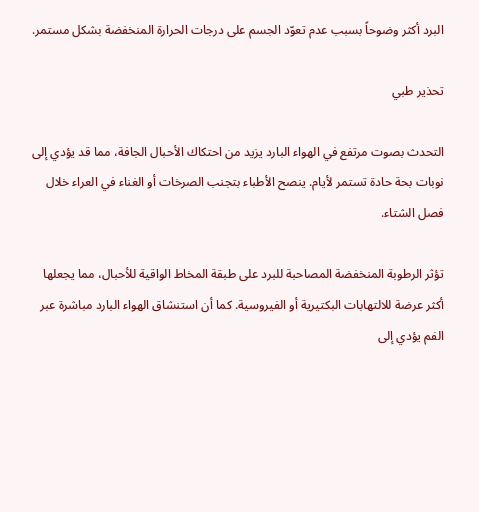البرد أكثر وضوحاً بسبب عدم تعوّد الجسم على درجات الحرارة المنخفضة بشكل مستمر.

تحذير طبي

التحدث بصوت مرتفع في الهواء البارد يزيد من احتكاك الأحبال الجافة، مما قد يؤدي إلى نوبات بحة حادة تستمر لأيام. ينصح الأطباء بتجنب الصرخات أو الغناء في العراء خلال فصل الشتاء.

تؤثر الرطوبة المنخفضة المصاحبة للبرد على طبقة المخاط الواقية للأحبال، مما يجعلها أكثر عرضة للالتهابات البكتيرية أو الفيروسية. كما أن استنشاق الهواء البارد مباشرة عبر الفم يؤدي إلى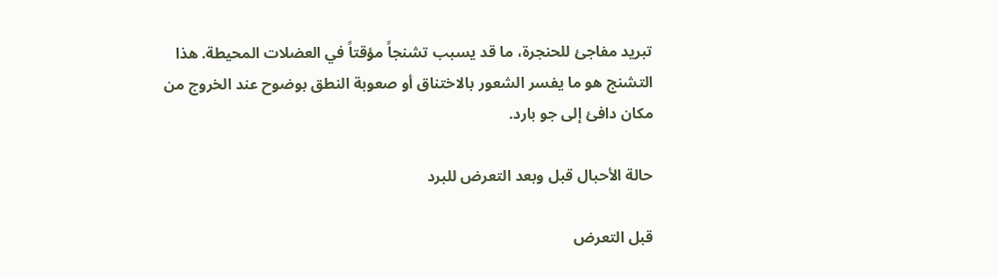تبريد مفاجئ للحنجرة، ما قد يسبب تشنجاً مؤقتاً في العضلات المحيطة. هذا التشنج هو ما يفسر الشعور بالاختناق أو صعوبة النطق بوضوح عند الخروج من مكان دافئ إلى جو بارد.

حالة الأحبال قبل وبعد التعرض للبرد

قبل التعرض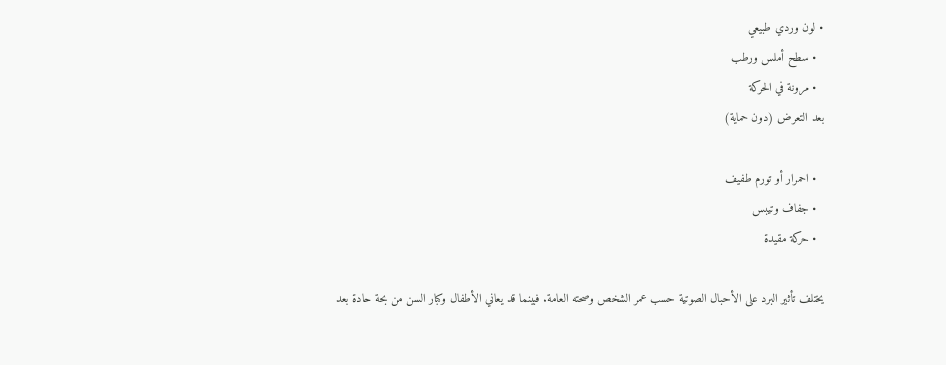• لون وردي طبيعي
  • سطح أملس ورطب
  • مرونة في الحركة
بعد التعرض (دون حماية)

  • احمرار أو تورم طفيف
  • جفاف وتيبس
  • حركة مقيدة

يختلف تأثير البرد على الأحبال الصوتية حسب عمر الشخص وصحته العامة. فبينما قد يعاني الأطفال وكبار السن من بحة حادة بعد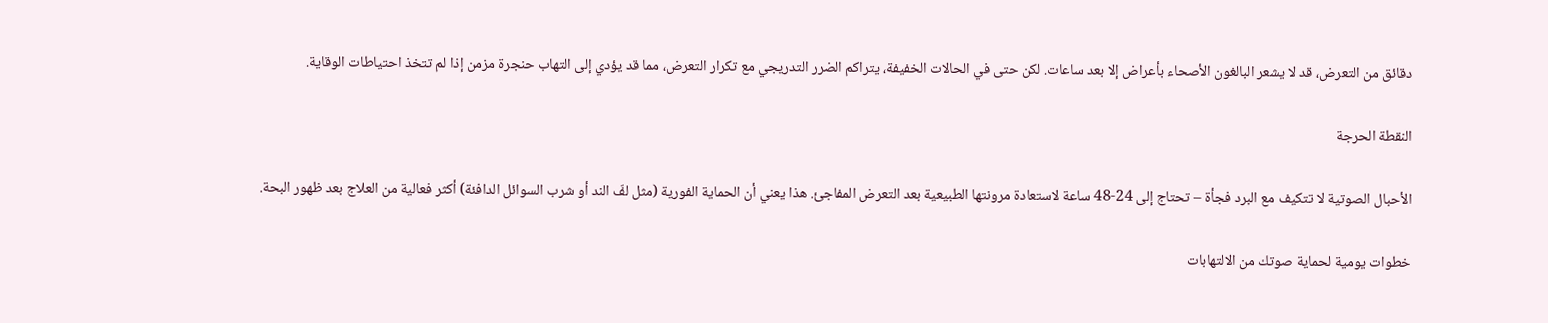دقائق من التعرض، قد لا يشعر البالغون الأصحاء بأعراض إلا بعد ساعات. لكن حتى في الحالات الخفيفة، يتراكم الضرر التدريجي مع تكرار التعرض، مما قد يؤدي إلى التهاب حنجرة مزمن إذا لم تتخذ احتياطات الوقاية.

النقطة الحرجة

الأحبال الصوتية لا تتكيف مع البرد فجأة – تحتاج إلى 24-48 ساعة لاستعادة مرونتها الطبيعية بعد التعرض المفاجئ. هذا يعني أن الحماية الفورية (مثل لفّ الند أو شرب السوائل الدافئة) أكثر فعالية من العلاج بعد ظهور البحة.

خطوات يومية لحماية صوتك من الالتهابات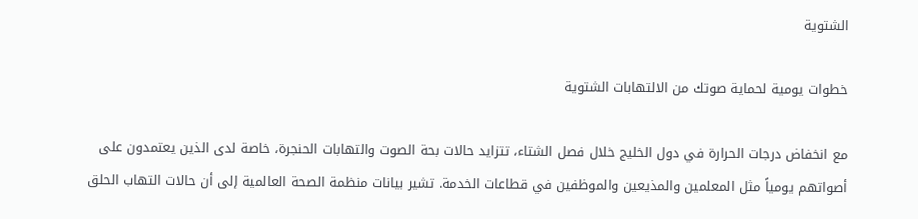الشتوية

خطوات يومية لحماية صوتك من الالتهابات الشتوية

مع انخفاض درجات الحرارة في دول الخليج خلال فصل الشتاء، تتزايد حالات بحة الصوت والتهابات الحنجرة، خاصة لدى الذين يعتمدون على أصواتهم يومياً مثل المعلمين والمذيعين والموظفين في قطاعات الخدمة. تشير بيانات منظمة الصحة العالمية إلى أن حالات التهاب الحلق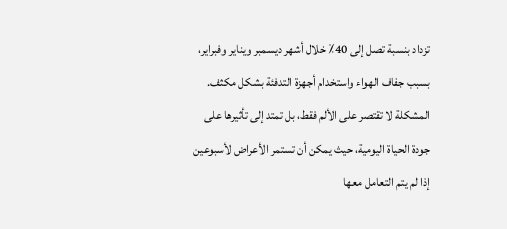تزداد بنسبة تصل إلى 40٪ خلال أشهر ديسمبر ويناير وفبراير، بسبب جفاف الهواء واستخدام أجهزة التدفئة بشكل مكثف. المشكلة لا تقتصر على الألم فقط، بل تمتد إلى تأثيرها على جودة الحياة اليومية، حيث يمكن أن تستمر الأعراض لأسبوعين إذا لم يتم التعامل معها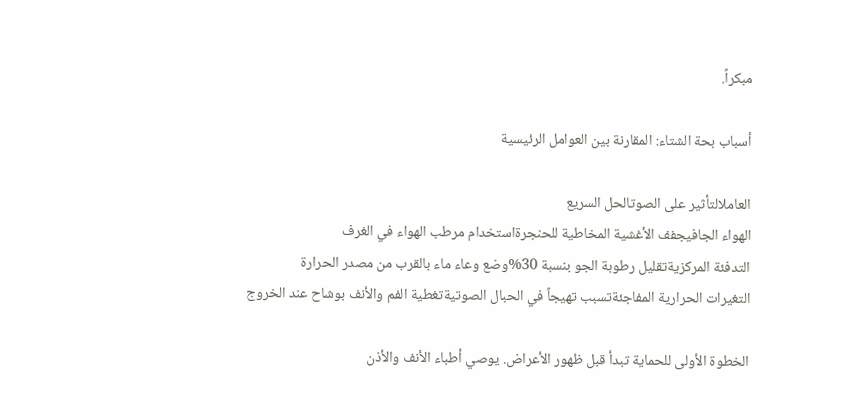مبكراً.

أسباب بحة الشتاء: المقارنة بين العوامل الرئيسية

العاملالتأثير على الصوتالحل السريع
الهواء الجافيجفف الأغشية المخاطية للحنجرةاستخدام مرطب الهواء في الغرف
التدفئة المركزيةتقليل رطوبة الجو بنسبة 30%وضع وعاء ماء بالقرب من مصدر الحرارة
التغيرات الحرارية المفاجئةتسبب تهيجاً في الحبال الصوتيةتغطية الفم والأنف بوشاح عند الخروج

الخطوة الأولى للحماية تبدأ قبل ظهور الأعراض. يوصي أطباء الأنف والأذن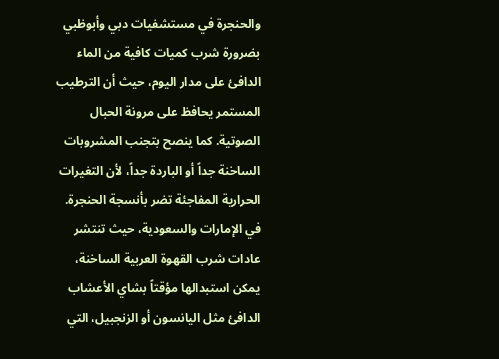والحنجرة في مستشفيات دبي وأبوظبي بضرورة شرب كميات كافية من الماء الدافئ على مدار اليوم، حيث أن الترطيب المستمر يحافظ على مرونة الحبال الصوتية. كما ينصح بتجنب المشروبات الساخنة جداً أو الباردة جداً، لأن التغيرات الحرارية المفاجئة تضر بأنسجة الحنجرة. في الإمارات والسعودية، حيث تنتشر عادات شرب القهوة العربية الساخنة، يمكن استبدالها مؤقتاً بشاي الأعشاب الدافئ مثل اليانسون أو الزنجبيل، التي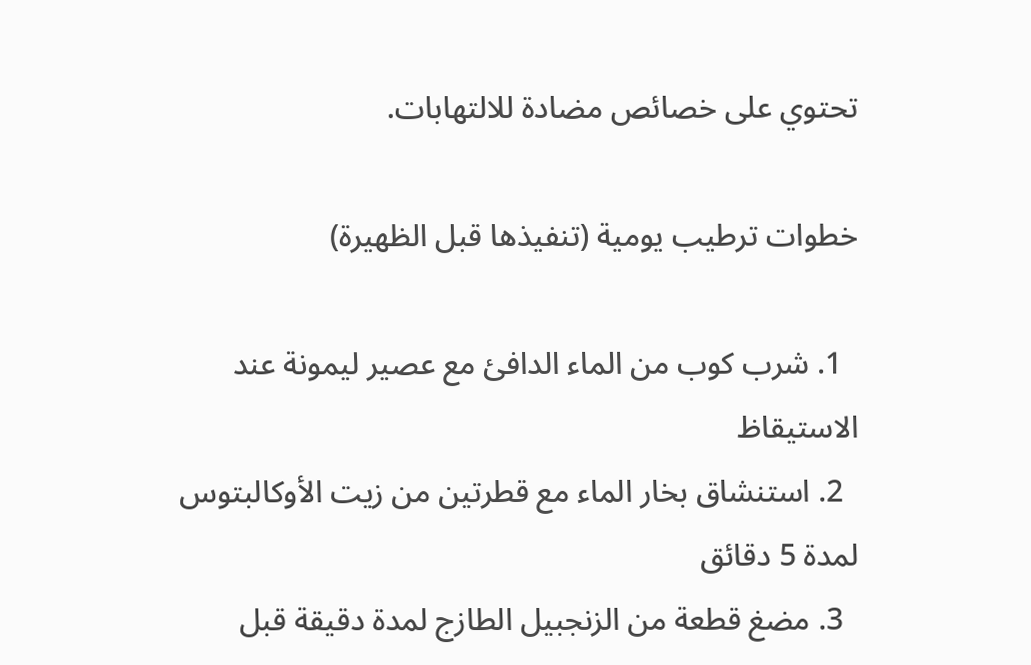تحتوي على خصائص مضادة للالتهابات.

خطوات ترطيب يومية (تنفيذها قبل الظهيرة)

  1. شرب كوب من الماء الدافئ مع عصير ليمونة عند الاستيقاظ
  2. استنشاق بخار الماء مع قطرتين من زيت الأوكالبتوس لمدة 5 دقائق
  3. مضغ قطعة من الزنجبيل الطازج لمدة دقيقة قبل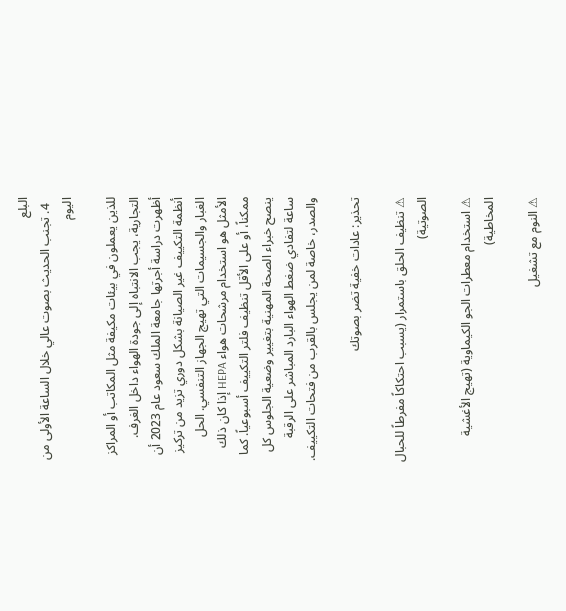البلع
  4. تجنب الحديث بصوت عالي خلال الساعة الأولى من اليوم

للذين يعملون في بيئات مكيفة مثل المكاتب أو المراكز التجارية، يجب الانتباه إلى جودة الهواء داخل الغرف. أظهرت دراسة أجرتها جامعة الملك سعود عام 2023 أن أنظمة التكييف غير الصيانة بشكل دوري تزيد من تركيز الغبار والجسيمات التي تهيج الجهاز التنفسي. الحل الأمثل هو استخدام مرشحات هواء HEPA إذا كان ذلك ممكناً، أو على الأقل تنظيف فلتر التكييف أسبوعياً. كما ينصح خبراء الصحة المهنية بتغيير وضعية الجلوس كل ساعة لتفادي ضغط الهواء البارد المباشر على الرقبة والصدر، خاصة لمن يجلس بالقرب من فتحات التكييف.

تحذير: عادات خفية تضر بصوتك

⚠ تنظيف الحلق باستمرار (يسبب احتكاكاً مفرطاً للحبال الصوتية)

⚠ استخدام معطرات الجو الكيماوية (تهيج الأغشية المخاطية)

⚠ النوم مع تشغيل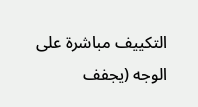التكييف مباشرة على الوجه (يجفف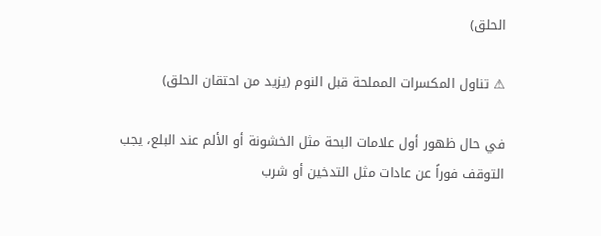الحلق)

⚠ تناول المكسرات المملحة قبل النوم (يزيد من احتقان الحلق)

في حال ظهور أول علامات البحة مثل الخشونة أو الألم عند البلع، يجب التوقف فوراً عن عادات مثل التدخين أو شرب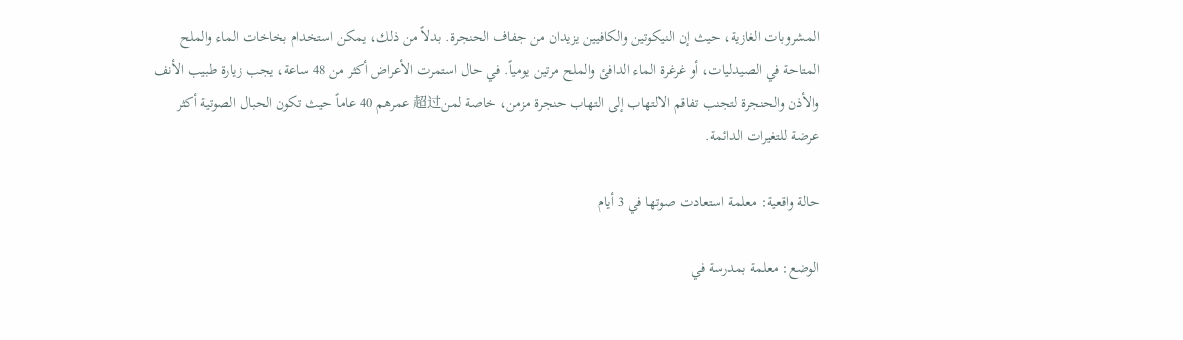المشروبات الغازية، حيث إن النيكوتين والكافيين يزيدان من جفاف الحنجرة. بدلاً من ذلك، يمكن استخدام بخاخات الماء والملح المتاحة في الصيدليات، أو غرغرة الماء الدافئ والملح مرتين يومياً. في حال استمرت الأعراض أكثر من 48 ساعة، يجب زيارة طبيب الأنف والأذن والحنجرة لتجنب تفاقم الالتهاب إلى التهاب حنجرة مزمن، خاصة لمن超过 عمرهم 40 عاماً حيث تكون الحبال الصوتية أكثر عرضة للتغيرات الدائمة.

حالة واقعية: معلمة استعادت صوتها في 3 أيام

الوضع: معلمة بمدرسة في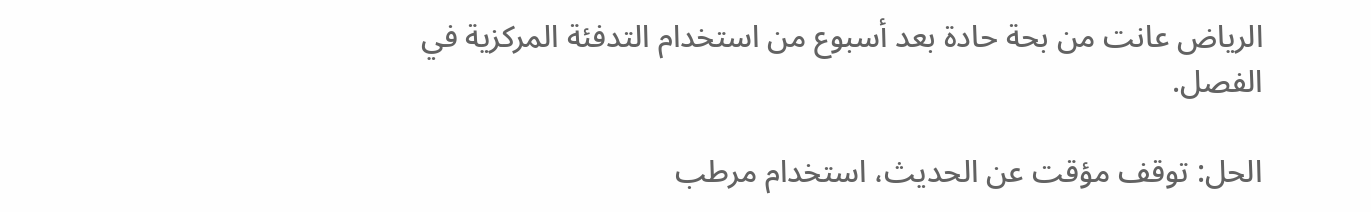الرياض عانت من بحة حادة بعد أسبوع من استخدام التدفئة المركزية في الفصل.

الحل: توقف مؤقت عن الحديث، استخدام مرطب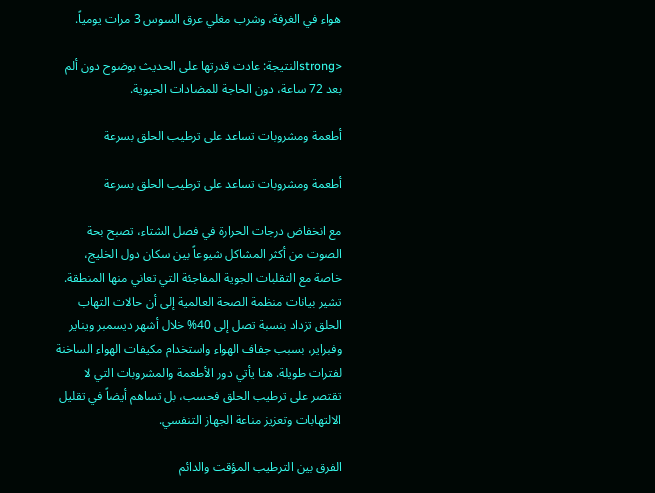هواء في الغرفة، وشرب مغلي عرق السوس 3 مرات يومياً.

<strongالنتيجة: عادت قدرتها على الحديث بوضوح دون ألم بعد 72 ساعة، دون الحاجة للمضادات الحيوية.

أطعمة ومشروبات تساعد على ترطيب الحلق بسرعة

أطعمة ومشروبات تساعد على ترطيب الحلق بسرعة

مع انخفاض درجات الحرارة في فصل الشتاء، تصبح بحة الصوت من أكثر المشاكل شيوعاً بين سكان دول الخليج، خاصة مع التقلبات الجوية المفاجئة التي تعاني منها المنطقة. تشير بيانات منظمة الصحة العالمية إلى أن حالات التهاب الحلق تزداد بنسبة تصل إلى 40% خلال أشهر ديسمبر ويناير وفبراير، بسبب جفاف الهواء واستخدام مكيفات الهواء الساخنة لفترات طويلة. هنا يأتي دور الأطعمة والمشروبات التي لا تقتصر على ترطيب الحلق فحسب، بل تساهم أيضاً في تقليل الالتهابات وتعزيز مناعة الجهاز التنفسي.

الفرق بين الترطيب المؤقت والدائم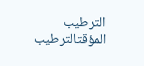الترطيب المؤقتالترطيب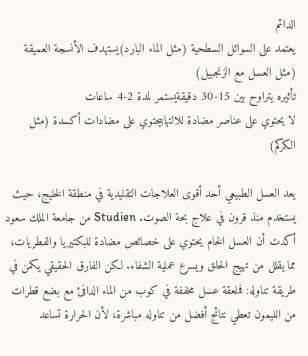الدائم
يعتمد على السوائل السطحية (مثل الماء البارد)يستهدف الأنسجة العميقة (مثل العسل مع الزنجبيل)
تأثيره يتراوح بين 15-30 دقيقةيستمر لمدة 2-4 ساعات
لا يحتوي على عناصر مضادة للالتهابيحتوي على مضادات أكسدة (مثل الكركم)

يعد العسل الطبيعي أحد أقوى العلاجات التقليدية في منطقة الخليج، حيث يستخدم منذ قرون في علاج بحة الصوت. Studien من جامعة الملك سعود أكدت أن العسل الخام يحتوي على خصائص مضادة للبكتيريا والفطريات، مما يقلل من تهيج الحلق ويسرع عملية الشفاء. لكن الفارق الحقيقي يكمن في طريقة تناوله: فملعقة عسل مخففة في كوب من الماء الدافئ مع بضع قطرات من الليمون تعطي نتائج أفضل من تناوله مباشرة، لأن الحرارة تساعد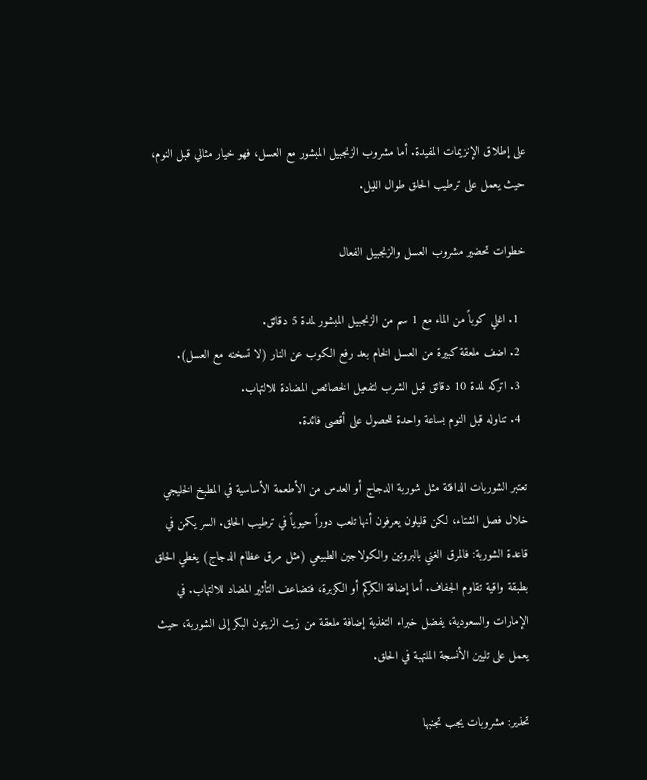على إطلاق الإنزيمات المفيدة. أما مشروب الزنجبيل المبشور مع العسل، فهو خيار مثالي قبل النوم، حيث يعمل على ترطيب الحلق طوال الليل.

خطوات تحضير مشروب العسل والزنجبيل الفعال

  1. اغلي كوباً من الماء مع 1 سم من الزنجبيل المبشور لمدة 5 دقائق.
  2. اضف ملعقة كبيرة من العسل الخام بعد رفع الكوب عن النار (لا تسخنه مع العسل).
  3. اتركه لمدة 10 دقائق قبل الشرب لتفعيل الخصائص المضادة للالتهاب.
  4. تناوله قبل النوم بساعة واحدة للحصول على أقصى فائدة.

تعتبر الشوربات الدافئة مثل شوربة الدجاج أو العدس من الأطعمة الأساسية في المطبخ الخليجي خلال فصل الشتاء، لكن قليلون يعرفون أنها تلعب دوراً حيوياً في ترطيب الحلق. السر يكمن في قاعدة الشوربة: فالمرق الغني بالبروتين والكولاجين الطبيعي (مثل مرق عظام الدجاج) يغطي الحلق بطبقة واقية تقاوم الجفاف. أما إضافة الكركم أو الكزبرة، فتضاعف التأثير المضاد للالتهاب. في الإمارات والسعودية، يفضل خبراء التغذية إضافة ملعقة من زيت الزيتون البكر إلى الشوربة، حيث يعمل على تليين الأنسجة الملتهبة في الحلق.

تحذير: مشروبات يجب تجنبها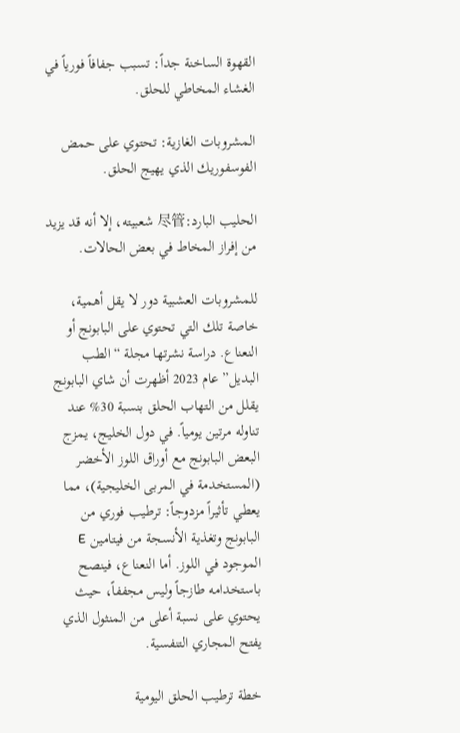القهوة الساخنة جداً: تسبب جفافاً فورياً في الغشاء المخاطي للحلق.

المشروبات الغازية: تحتوي على حمض الفوسفوريك الذي يهيج الحلق.

الحليب البارد:尽管 شعبيته، إلا أنه قد يزيد من إفراز المخاط في بعض الحالات.

للمشروبات العشبية دور لا يقل أهمية، خاصة تلك التي تحتوي على البابونج أو النعناع. دراسة نشرتها مجلة “الطب البديل” عام 2023 أظهرت أن شاي البابونج يقلل من التهاب الحلق بنسبة 30% عند تناوله مرتين يومياً. في دول الخليج، يمزج البعض البابونج مع أوراق اللوز الأخضر (المستخدمة في المربى الخليجية)، مما يعطي تأثيراً مزدوجاً: ترطيب فوري من البابونج وتغذية الأنسجة من فيتامين E الموجود في اللوز. أما النعناع، فينصح باستخدامه طازجاً وليس مجففاً، حيث يحتوي على نسبة أعلى من المنثول الذي يفتح المجاري التنفسية.

خطة ترطيب الحلق اليومية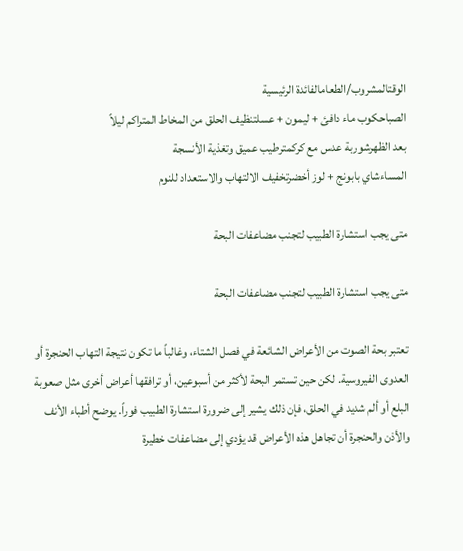الوقتالمشروب/الطعامالفائدة الرئيسية
الصباحكوب ماء دافئ + ليمون + عسلتنظيف الحلق من المخاط المتراكم ليلاً
بعد الظهرشوربة عدس مع كركمترطيب عميق وتغذية الأنسجة
المساءشاي بابونج + لوز أخضرتخفيف الالتهاب والاستعداد للنوم

متى يجب استشارة الطبيب لتجنب مضاعفات البحة

متى يجب استشارة الطبيب لتجنب مضاعفات البحة

تعتبر بحة الصوت من الأعراض الشائعة في فصل الشتاء، وغالباً ما تكون نتيجة التهاب الحنجرة أو العدوى الفيروسية. لكن حين تستمر البحة لأكثر من أسبوعين، أو ترافقها أعراض أخرى مثل صعوبة البلع أو ألم شديد في الحلق، فإن ذلك يشير إلى ضرورة استشارة الطبيب فوراً. يوضح أطباء الأنف والأذن والحنجرة أن تجاهل هذه الأعراض قد يؤدي إلى مضاعفات خطيرة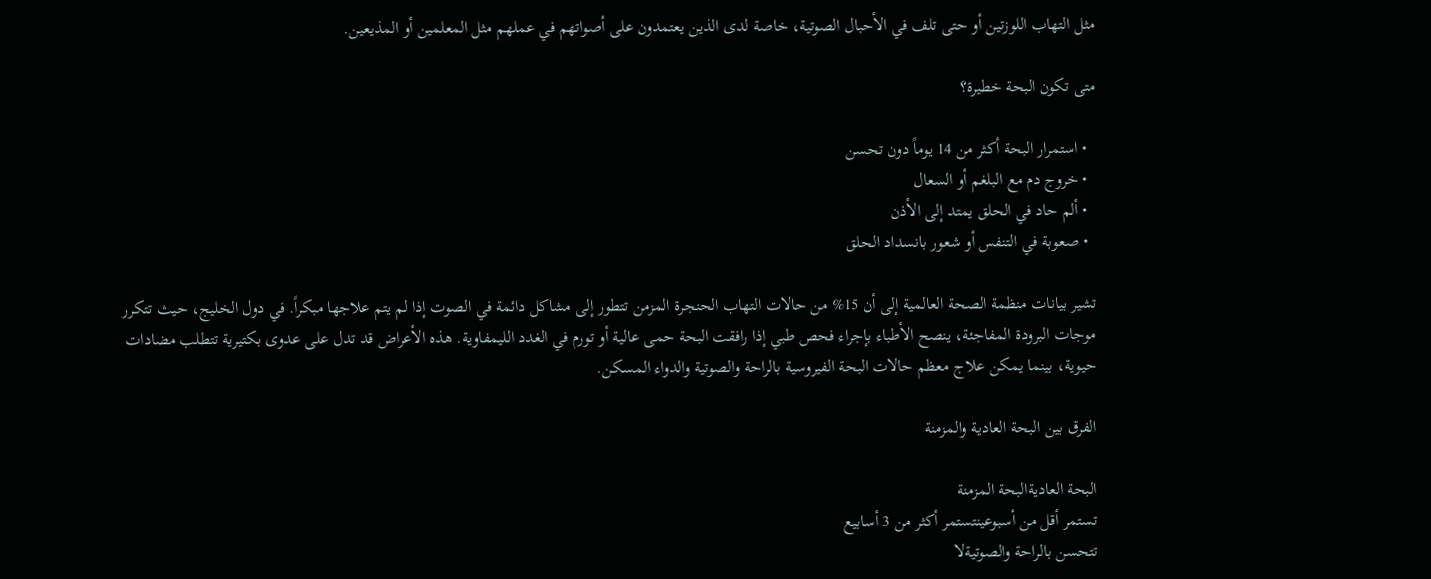مثل التهاب اللوزتين أو حتى تلف في الأحبال الصوتية، خاصة لدى الذين يعتمدون على أصواتهم في عملهم مثل المعلمين أو المذيعين.

متى تكون البحة خطيرة؟

  • استمرار البحة أكثر من 14 يوماً دون تحسن
  • خروج دم مع البلغم أو السعال
  • ألم حاد في الحلق يمتد إلى الأذن
  • صعوبة في التنفس أو شعور بانسداد الحلق

تشير بيانات منظمة الصحة العالمية إلى أن 15% من حالات التهاب الحنجرة المزمن تتطور إلى مشاكل دائمة في الصوت إذا لم يتم علاجها مبكراً. في دول الخليج، حيث تتكرر موجات البرودة المفاجئة، ينصح الأطباء بإجراء فحص طبي إذا رافقت البحة حمى عالية أو تورم في الغدد الليمفاوية. هذه الأعراض قد تدل على عدوى بكتيرية تتطلب مضادات حيوية، بينما يمكن علاج معظم حالات البحة الفيروسية بالراحة والصوتية والدواء المسكن.

الفرق بين البحة العادية والمزمنة

البحة العاديةالبحة المزمنة
تستمر أقل من أسبوعينتستمر أكثر من 3 أسابيع
تتحسن بالراحة والصوتيةلا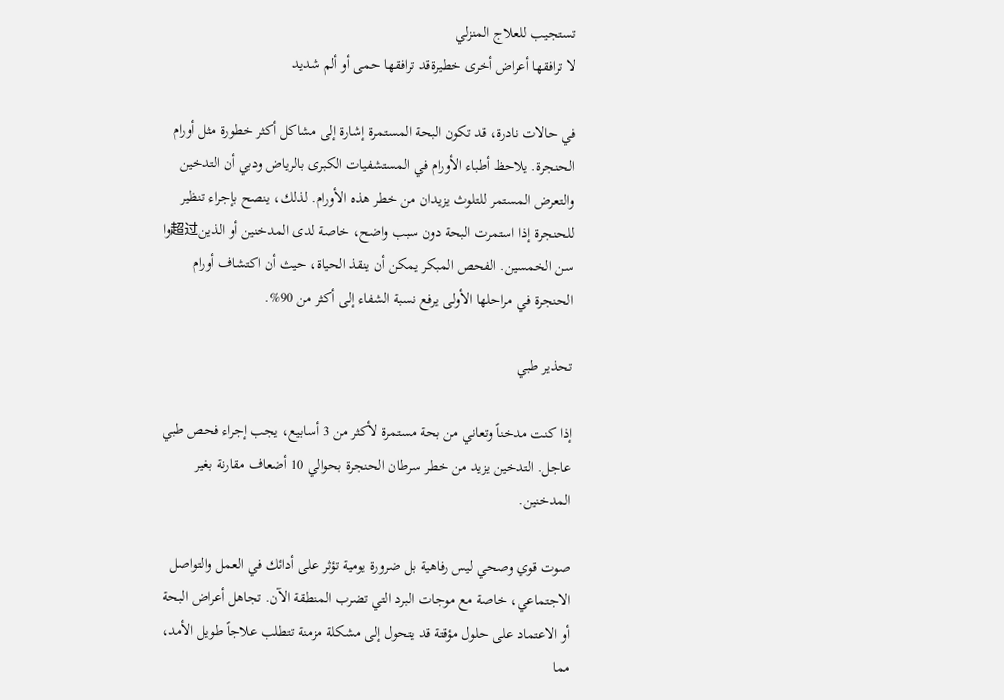تستجيب للعلاج المنزلي
لا ترافقها أعراض أخرى خطيرةقد ترافقها حمى أو ألم شديد

في حالات نادرة، قد تكون البحة المستمرة إشارة إلى مشاكل أكثر خطورة مثل أورام الحنجرة. يلاحظ أطباء الأورام في المستشفيات الكبرى بالرياض ودبي أن التدخين والتعرض المستمر للتلوث يزيدان من خطر هذه الأورام. لذلك، ينصح بإجراء تنظير للحنجرة إذا استمرت البحة دون سبب واضح، خاصة لدى المدخنين أو الذين超过وا سن الخمسين. الفحص المبكر يمكن أن ينقذ الحياة، حيث أن اكتشاف أورام الحنجرة في مراحلها الأولى يرفع نسبة الشفاء إلى أكثر من 90%.

تحذير طبي

إذا كنت مدخناً وتعاني من بحة مستمرة لأكثر من 3 أسابيع، يجب إجراء فحص طبي عاجل. التدخين يزيد من خطر سرطان الحنجرة بحوالي 10 أضعاف مقارنة بغير المدخنين.

صوت قوي وصحي ليس رفاهية بل ضرورة يومية تؤثر على أدائك في العمل والتواصل الاجتماعي، خاصة مع موجات البرد التي تضرب المنطقة الآن. تجاهل أعراض البحة أو الاعتماد على حلول مؤقتة قد يتحول إلى مشكلة مزمنة تتطلب علاجاً طويل الأمد، مما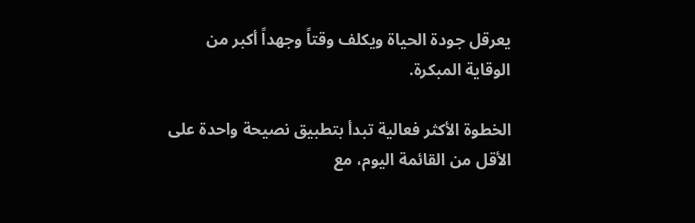يعرقل جودة الحياة ويكلف وقتاً وجهداً أكبر من الوقاية المبكرة.

الخطوة الأكثر فعالية تبدأ بتطبيق نصيحة واحدة على الأقل من القائمة اليوم، مع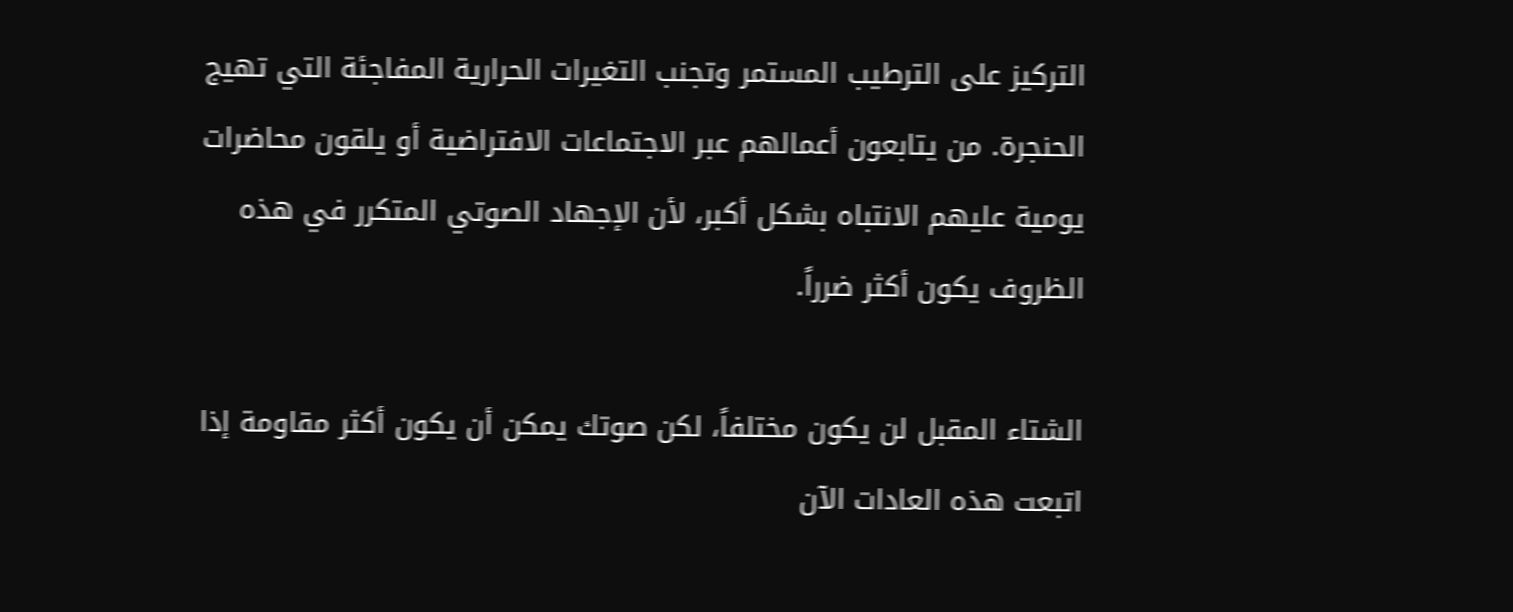التركيز على الترطيب المستمر وتجنب التغيرات الحرارية المفاجئة التي تهيج الحنجرة. من يتابعون أعمالهم عبر الاجتماعات الافتراضية أو يلقون محاضرات يومية عليهم الانتباه بشكل أكبر، لأن الإجهاد الصوتي المتكرر في هذه الظروف يكون أكثر ضرراً.

الشتاء المقبل لن يكون مختلفاً، لكن صوتك يمكن أن يكون أكثر مقاومة إذا اتبعت هذه العادات الآن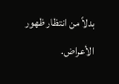بدلاً من انتظار ظهور الأعراض.